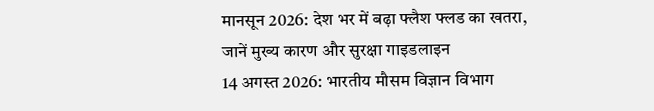मानसून 2026: देश भर में बढ़ा फ्लैश फ्लड का खतरा, जानें मुख्य कारण और सुरक्षा गाइडलाइन
14 अगस्त 2026: भारतीय मौसम विज्ञान विभाग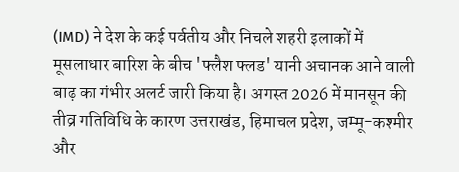(IMD) ने देश के कई पर्वतीय और निचले शहरी इलाकों में मूसलाधार बारिश के बीच 'फ्लैश फ्लड' यानी अचानक आने वाली बाढ़ का गंभीर अलर्ट जारी किया है। अगस्त 2026 में मानसून की तीव्र गतिविधि के कारण उत्तराखंड, हिमाचल प्रदेश, जम्मू-कश्मीर और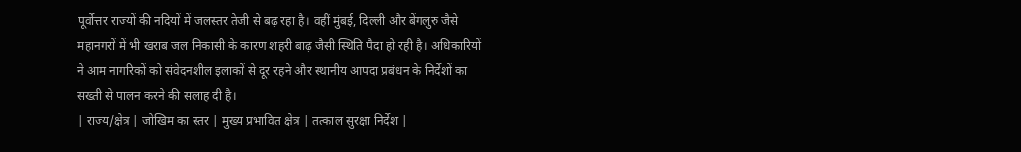पूर्वोत्तर राज्यों की नदियों में जलस्तर तेजी से बढ़ रहा है। वहीं मुंबई, दिल्ली और बेंगलुरु जैसे महानगरों में भी खराब जल निकासी के कारण शहरी बाढ़ जैसी स्थिति पैदा हो रही है। अधिकारियों ने आम नागरिकों को संवेदनशील इलाकों से दूर रहने और स्थानीय आपदा प्रबंधन के निर्देशों का सख्ती से पालन करने की सलाह दी है।
| राज्य/क्षेत्र | जोखिम का स्तर | मुख्य प्रभावित क्षेत्र | तत्काल सुरक्षा निर्देश |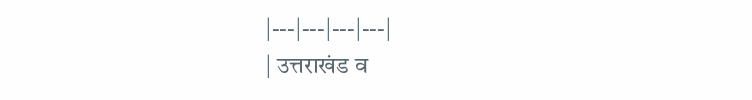|---|---|---|---|
| उत्तराखंड व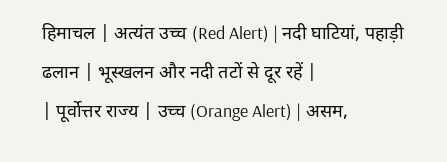हिमाचल | अत्यंत उच्च (Red Alert) | नदी घाटियां, पहाड़ी ढलान | भूस्खलन और नदी तटों से दूर रहें |
| पूर्वोत्तर राज्य | उच्च (Orange Alert) | असम,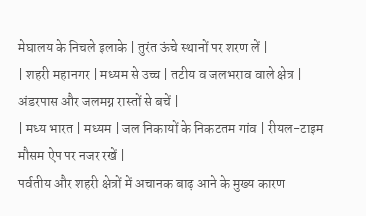मेघालय के निचले इलाके | तुरंत ऊंचे स्थानों पर शरण लें |
| शहरी महानगर | मध्यम से उच्च | तटीय व जलभराव वाले क्षेत्र | अंडरपास और जलमग्न रास्तों से बचें |
| मध्य भारत | मध्यम | जल निकायों के निकटतम गांव | रीयल-टाइम मौसम ऐप पर नजर रखें |
पर्वतीय और शहरी क्षेत्रों में अचानक बाढ़ आने के मुख्य कारण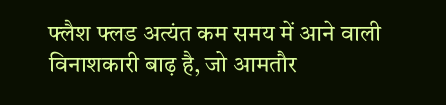फ्लैश फ्लड अत्यंत कम समय में आने वाली विनाशकारी बाढ़ है, जो आमतौर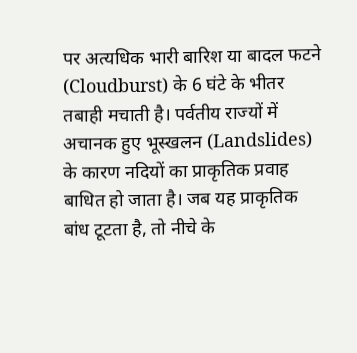पर अत्यधिक भारी बारिश या बादल फटने (Cloudburst) के 6 घंटे के भीतर तबाही मचाती है। पर्वतीय राज्यों में अचानक हुए भूस्खलन (Landslides) के कारण नदियों का प्राकृतिक प्रवाह बाधित हो जाता है। जब यह प्राकृतिक बांध टूटता है, तो नीचे के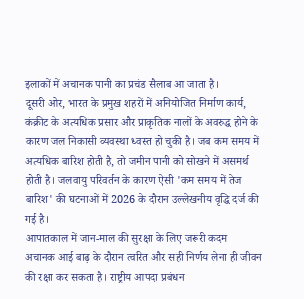इलाकों में अचानक पानी का प्रचंड सैलाब आ जाता है।
दूसरी ओर, भारत के प्रमुख शहरों में अनियोजित निर्माण कार्य, कंक्रीट के अत्यधिक प्रसार और प्राकृतिक नालों के अवरुद्ध होने के कारण जल निकासी व्यवस्था ध्वस्त हो चुकी है। जब कम समय में अत्यधिक बारिश होती है, तो जमीन पानी को सोखने में असमर्थ होती है। जलवायु परिवर्तन के कारण ऐसी 'कम समय में तेज बारिश' की घटनाओं में 2026 के दौरान उल्लेखनीय वृद्धि दर्ज की गई है।
आपातकाल में जान-माल की सुरक्षा के लिए जरूरी कदम
अचानक आई बाढ़ के दौरान त्वरित और सही निर्णय लेना ही जीवन की रक्षा कर सकता है। राष्ट्रीय आपदा प्रबंधन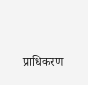प्राधिकरण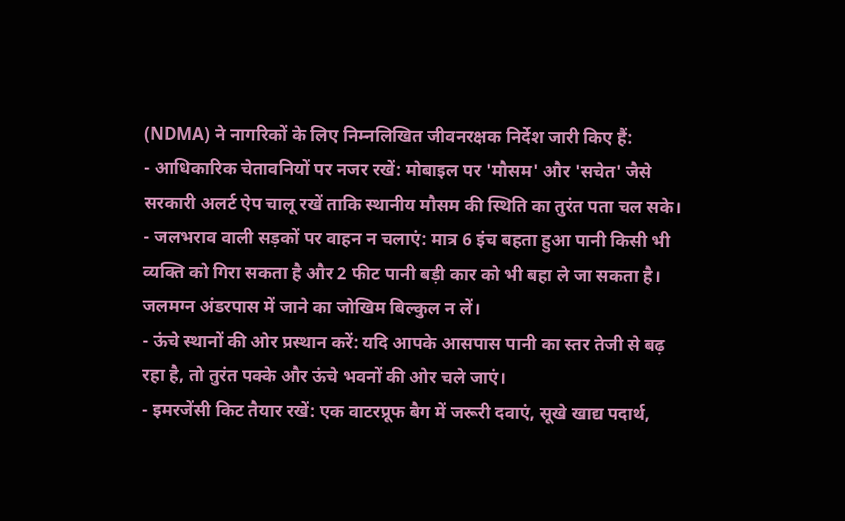(NDMA) ने नागरिकों के लिए निम्नलिखित जीवनरक्षक निर्देश जारी किए हैं:
- आधिकारिक चेतावनियों पर नजर रखें: मोबाइल पर 'मौसम' और 'सचेत' जैसे सरकारी अलर्ट ऐप चालू रखें ताकि स्थानीय मौसम की स्थिति का तुरंत पता चल सके।
- जलभराव वाली सड़कों पर वाहन न चलाएं: मात्र 6 इंच बहता हुआ पानी किसी भी व्यक्ति को गिरा सकता है और 2 फीट पानी बड़ी कार को भी बहा ले जा सकता है। जलमग्न अंडरपास में जाने का जोखिम बिल्कुल न लें।
- ऊंचे स्थानों की ओर प्रस्थान करें: यदि आपके आसपास पानी का स्तर तेजी से बढ़ रहा है, तो तुरंत पक्के और ऊंचे भवनों की ओर चले जाएं।
- इमरजेंसी किट तैयार रखें: एक वाटरप्रूफ बैग में जरूरी दवाएं, सूखे खाद्य पदार्थ,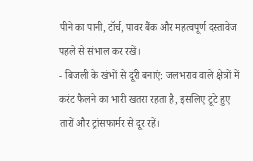पीने का पानी, टॉर्च, पावर बैंक और महत्वपूर्ण दस्तावेज पहले से संभाल कर रखें।
- बिजली के खंभों से दूरी बनाएं: जलभराव वाले क्षेत्रों में करंट फैलने का भारी खतरा रहता है, इसलिए टूटे हुए तारों और ट्रांसफार्मर से दूर रहें।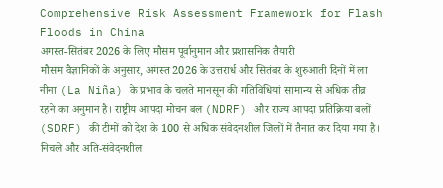Comprehensive Risk Assessment Framework for Flash Floods in China
अगस्त-सितंबर 2026 के लिए मौसम पूर्वानुमान और प्रशासनिक तैयारी
मौसम वैज्ञानिकों के अनुसार, अगस्त 2026 के उत्तरार्ध और सितंबर के शुरुआती दिनों में ला नीना (La Niña) के प्रभाव के चलते मानसून की गतिविधियां सामान्य से अधिक तीव्र रहने का अनुमान है। राष्ट्रीय आपदा मोचन बल (NDRF) और राज्य आपदा प्रतिक्रिया बलों (SDRF) की टीमों को देश के 100 से अधिक संवेदनशील जिलों में तैनात कर दिया गया है।
निचले और अति-संवेदनशील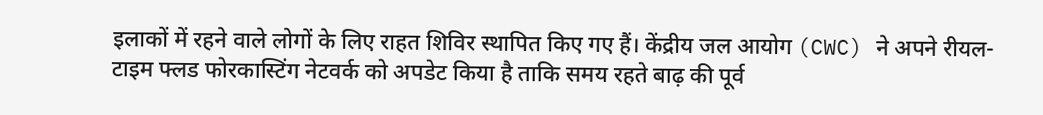इलाकों में रहने वाले लोगों के लिए राहत शिविर स्थापित किए गए हैं। केंद्रीय जल आयोग (CWC) ने अपने रीयल-टाइम फ्लड फोरकास्टिंग नेटवर्क को अपडेट किया है ताकि समय रहते बाढ़ की पूर्व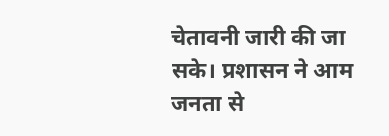चेतावनी जारी की जा सके। प्रशासन ने आम जनता से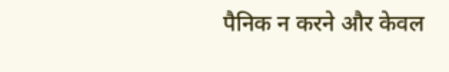पैनिक न करने और केवल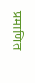प्रमाणित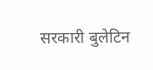सरकारी बुलेटिन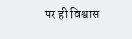पर ही विश्वास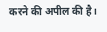करने की अपील की है।